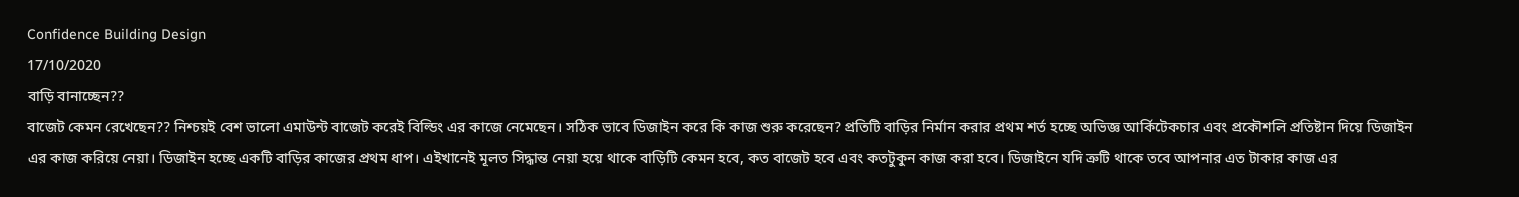Confidence Building Design
17/10/2020
বাড়ি বানাচ্ছেন??
বাজেট কেমন রেখেছেন?? নিশ্চয়ই বেশ ভালো এমাউন্ট বাজেট করেই বিল্ডিং এর কাজে নেমেছেন। সঠিক ভাবে ডিজাইন করে কি কাজ শুরু করেছেন? প্রতিটি বাড়ির নির্মান করার প্রথম শর্ত হচ্ছে অভিজ্ঞ আর্কিটেকচার এবং প্রকৌশলি প্রতিষ্টান দিয়ে ডিজাইন এর কাজ করিয়ে নেয়া। ডিজাইন হচ্ছে একটি বাড়ির কাজের প্রথম ধাপ। এইখানেই মূলত সিদ্ধান্ত নেয়া হয়ে থাকে বাড়িটি কেমন হবে, কত বাজেট হবে এবং কতটুকুন কাজ করা হবে। ডিজাইনে যদি ত্রুটি থাকে তবে আপনার এত টাকার কাজ এর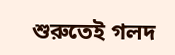শুরুতেই গলদ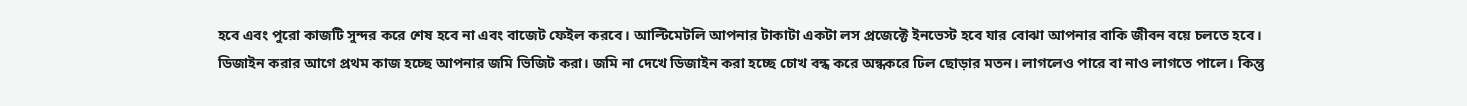হবে এবং পুরো কাজটি সুন্দর করে শেষ হবে না এবং বাজেট ফেইল করবে। আল্টিমেটলি আপনার টাকাটা একটা লস প্রজেক্টে ইনভেস্ট হবে যার বোঝা আপনার বাকি জীবন বয়ে চলতে হবে।
ডিজাইন করার আগে প্রথম কাজ হচ্ছে আপনার জমি ভিজিট করা। জমি না দেখে ডিজাইন করা হচ্ছে চোখ বন্ধ করে অন্ধকরে ঢিল ছোড়ার মতন। লাগলেও পারে বা নাও লাগতে পালে। কিন্তু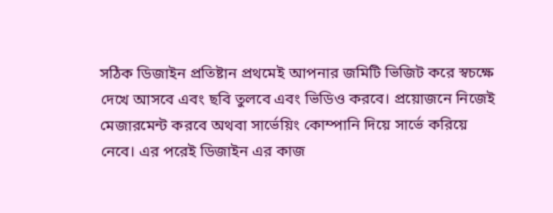সঠিক ডিজাইন প্রতিষ্টান প্রথমেই আপনার জমিটি ভিজিট করে স্বচক্ষে দেখে আসবে এবং ছবি তুলবে এবং ভিডিও করবে। প্রয়োজনে নিজেই মেজারমেন্ট করবে অথবা সার্ভেয়িং কোম্পানি দিয়ে সার্ভে করিয়ে নেবে। এর পরেই ডিজাইন এর কাজ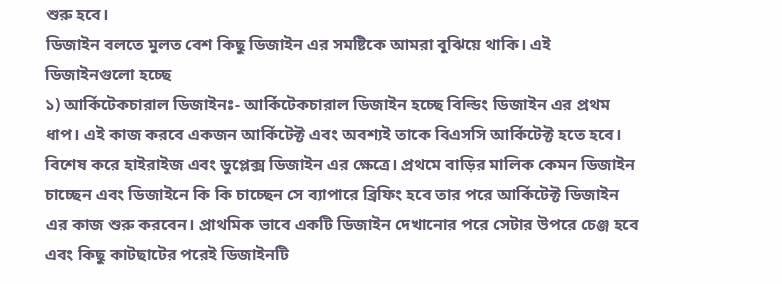শুরু হবে।
ডিজাইন বলতে মুলত বেশ কিছু ডিজাইন এর সমষ্টিকে আমরা বুঝিয়ে থাকি। এই ডিজাইনগুলো হচ্ছে
১) আর্কিটেকচারাল ডিজাইনঃ- আর্কিটেকচারাল ডিজাইন হচ্ছে বিল্ডিং ডিজাইন এর প্রথম ধাপ। এই কাজ করবে একজন আর্কিটেক্ট এবং অবশ্যই তাকে বিএসসি আর্কিটেক্ট হতে হবে। বিশেষ করে হাইরাইজ এবং ডুপ্লেক্স ডিজাইন এর ক্ষেত্রে। প্রথমে বাড়ির মালিক কেমন ডিজাইন চাচ্ছেন এবং ডিজাইনে কি কি চাচ্ছেন সে ব্যাপারে ব্রিফিং হবে তার পরে আর্কিটেক্ট ডিজাইন এর কাজ শুরু করবেন। প্রাথমিক ভাবে একটি ডিজাইন দেখানোর পরে সেটার উপরে চেঞ্জ হবে এবং কিছু কাটছাটের পরেই ডিজাইনটি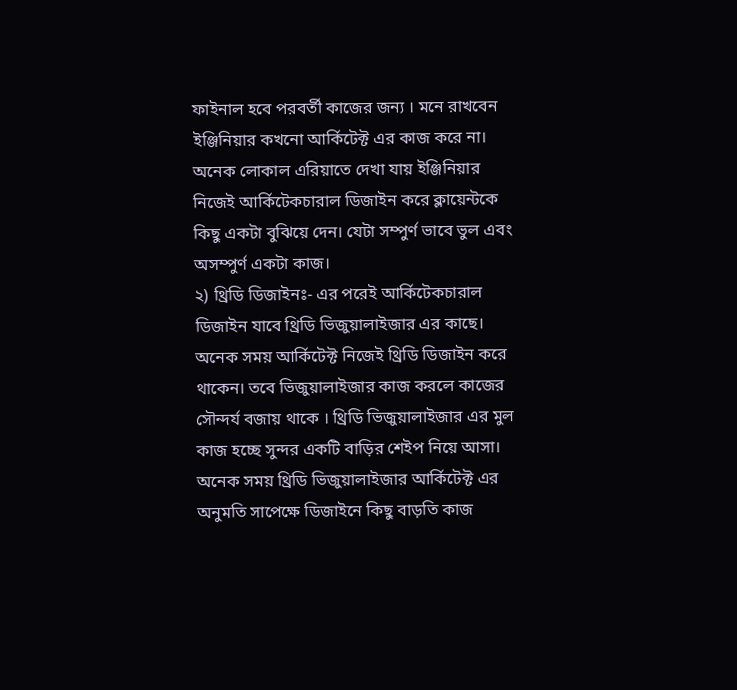ফাইনাল হবে পরবর্তী কাজের জন্য । মনে রাখবেন ইঞ্জিনিয়ার কখনো আর্কিটেক্ট এর কাজ করে না। অনেক লোকাল এরিয়াতে দেখা যায় ইঞ্জিনিয়ার নিজেই আর্কিটেকচারাল ডিজাইন করে ক্লায়েন্টকে কিছু একটা বুঝিয়ে দেন। যেটা সম্পুর্ণ ভাবে ভুল এবং অসম্পুর্ণ একটা কাজ।
২) থ্রিডি ডিজাইনঃ- এর পরেই আর্কিটেকচারাল ডিজাইন যাবে থ্রিডি ভিজুয়ালাইজার এর কাছে। অনেক সময় আর্কিটেক্ট নিজেই থ্রিডি ডিজাইন করে থাকেন। তবে ভিজুয়ালাইজার কাজ করলে কাজের সৌন্দর্য বজায় থাকে । থ্রিডি ভিজুয়ালাইজার এর মুল কাজ হচ্ছে সুন্দর একটি বাড়ির শেইপ নিয়ে আসা। অনেক সময় থ্রিডি ভিজুয়ালাইজার আর্কিটেক্ট এর অনুমতি সাপেক্ষে ডিজাইনে কিছু বাড়তি কাজ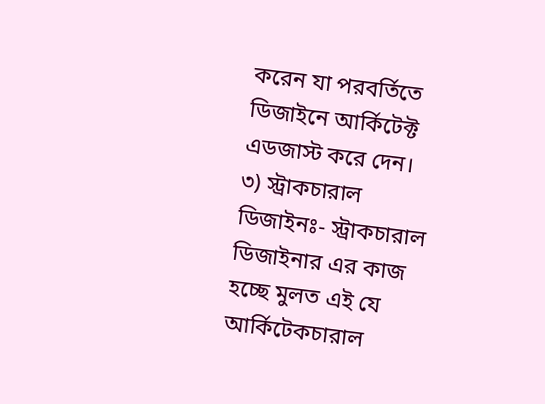করেন যা পরবর্তিতে ডিজাইনে আর্কিটেক্ট এডজাস্ট করে দেন।
৩) স্ট্রাকচারাল ডিজাইনঃ- স্ট্রাকচারাল ডিজাইনার এর কাজ হচ্ছে মুলত এই যে আর্কিটেকচারাল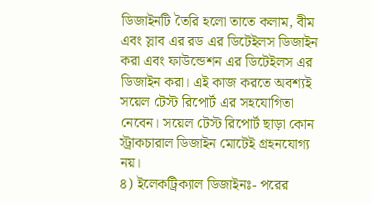ডিজাইনটি তৈরি হলো তাতে কলাম, বীম এবং স্লাব এর রড এর ডিটেইলস ডিজাইন করা এবং ফাউন্ডেশন এর ডিটেইলস এর ডিজাইন করা। এই কাজ করতে অবশ্যই সয়েল টেস্ট রিপোর্ট এর সহযোগিতা নেবেন। সয়েল টেস্ট রিপোর্ট ছাড়া কোন স্ট্রাকচারাল ডিজাইন মোটেই গ্রহনযোগ্য নয়।
৪) ইলেকট্রিক্যাল ডিজাইনঃ- পরের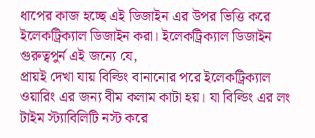ধাপের কাজ হচ্ছে এই ডিজাইন এর উপর ভিত্তি করে ইলেকট্রিক্যাল ডিজাইন করা। ইলেকট্রিক্যাল ডিজাইন গুরুত্বপুর্ন এই জন্যে যে,
প্রায়ই দেখা যায় বিল্ডিং বানানোর পরে ইলেকট্রিক্যাল ওয়ারিং এর জন্য বীম কলাম কাটা হয়। যা বিল্ডিং এর লং টাইম স্ট্যাবিলিটি নস্ট করে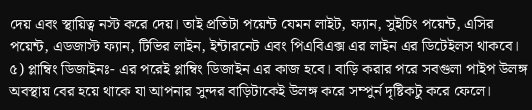দেয় এবং স্থায়িত্ব নস্ট করে দেয়। তাই প্রতিটা পয়েন্ট যেমন লাইট, ফ্যান, সুইচিং পয়েন্ট, এসির পয়েন্ট, এডজাস্ট ফ্যান, টিভির লাইন, ইন্টারনেট এবং পিএবিএক্স এর লাইন এর ডিটেইলস থাকবে।
৫) প্লাম্বিং ডিজাইনঃ- এর পরেই প্লাম্বিং ডিজাইন এর কাজ হবে। বাড়ি করার পরে সবগুলা পাইপ উলঙ্গ অবস্থায় বের হয়ে থাকে যা আপনার সুন্দর বাড়িটাকেই উলঙ্গ করে সম্পুর্ন দৃষ্টিকটু করে ফেলে।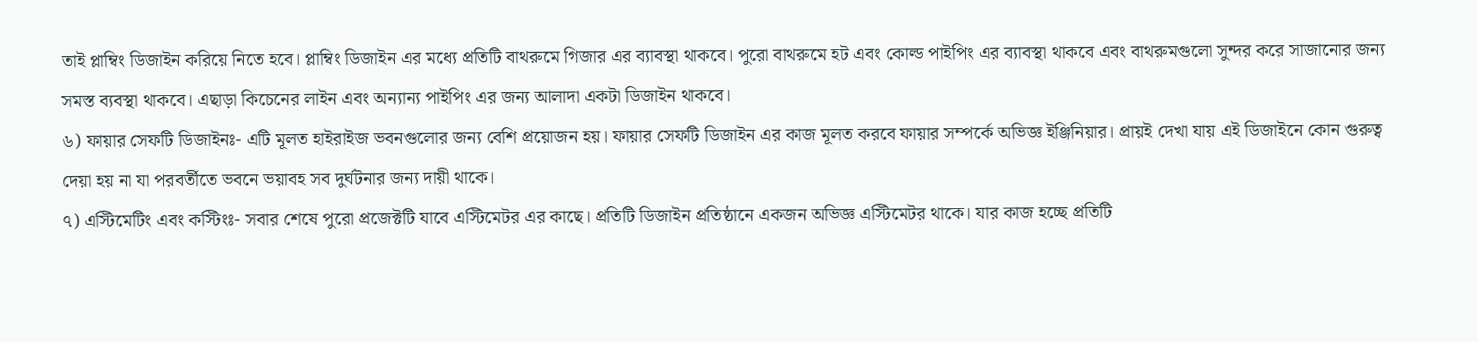তাই প্লাম্বিং ডিজাইন করিয়ে নিতে হবে। প্লাম্বিং ডিজাইন এর মধ্যে প্রতিটি বাথরুমে গিজার এর ব্যাবস্থা থাকবে। পুরো বাথরুমে হট এবং কোল্ড পাইপিং এর ব্যাবস্থা থাকবে এবং বাথরুমগুলো সুন্দর করে সাজানোর জন্য সমস্ত ব্যবস্থা থাকবে। এছাড়া কিচেনের লাইন এবং অন্যান্য পাইপিং এর জন্য আলাদা একটা ডিজাইন থাকবে।
৬) ফায়ার সেফটি ডিজাইনঃ- এটি মূলত হাইরাইজ ভবনগুলোর জন্য বেশি প্রয়োজন হয়। ফায়ার সেফটি ডিজাইন এর কাজ মূলত করবে ফায়ার সম্পর্কে অভিজ্ঞ ইঞ্জিনিয়ার। প্রায়ই দেখা যায় এই ডিজাইনে কোন গুরুত্ব দেয়া হয় না যা পরবর্তীতে ভবনে ভয়াবহ সব দুর্ঘটনার জন্য দায়ী থাকে।
৭) এস্টিমেটিং এবং কস্টিংঃ- সবার শেষে পুরো প্রজেক্টটি যাবে এস্টিমেটর এর কাছে। প্রতিটি ডিজাইন প্রতিষ্ঠানে একজন অভিজ্ঞ এস্টিমেটর থাকে। যার কাজ হচ্ছে প্রতিটি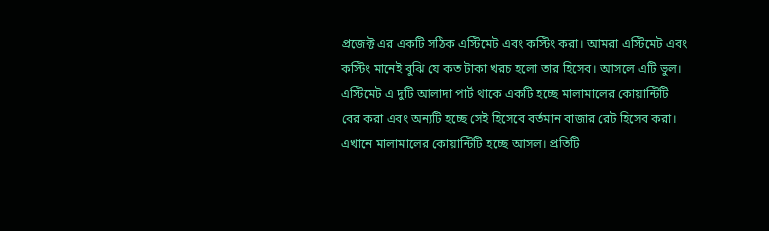প্রজেক্ট এর একটি সঠিক এস্টিমেট এবং কস্টিং করা। আমরা এস্টিমেট এবং কস্টিং মানেই বুঝি যে কত টাকা খরচ হলো তার হিসেব। আসলে এটি ভুল। এস্টিমেট এ দুটি আলাদা পার্ট থাকে একটি হচ্ছে মালামালের কোয়ান্টিটি বের করা এবং অন্যটি হচ্ছে সেই হিসেবে বর্তমান বাজার রেট হিসেব করা। এখানে মালামালের কোয়ান্টিটি হচ্ছে আসল। প্রতিটি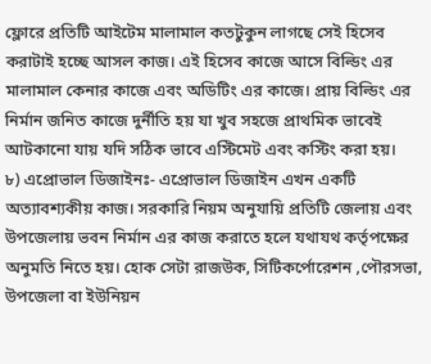ফ্লোরে প্রতিটি আইটেম মালামাল কতটুকুন লাগছে সেই হিসেব করাটাই হচ্ছে আসল কাজ। এই হিসেব কাজে আসে বিল্ডিং এর মালামাল কেনার কাজে এবং অডিটিং এর কাজে। প্রায় বিল্ডিং এর নির্মান জনিত কাজে দুর্নীতি হয় যা খুব সহজে প্রাথমিক ভাবেই আটকানো যায় যদি সঠিক ভাবে এস্টিমেট এবং কস্টিং করা হয়।
৮) এপ্রোভাল ডিজাইনঃ- এপ্রোভাল ডিজাইন এখন একটি অত্যাবশ্যকীয় কাজ। সরকারি নিয়ম অনুযায়ি প্রতিটি জেলায় এবং উপজেলায় ভবন নির্মান এর কাজ করাতে হলে যথাযথ কর্তৃপক্ষের অনুমতি নিতে হয়। হোক সেটা রাজউক, সিটিকর্পোরেশন ,পৌরসভা, উপজেলা বা ইউনিয়ন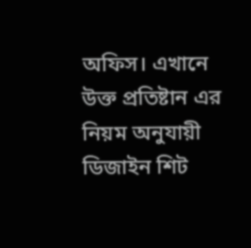অফিস। এখানে উক্ত প্রতিষ্টান এর নিয়ম অনুযায়ী ডিজাইন শিট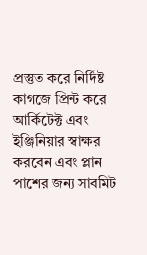প্রস্তুত করে নির্দিষ্ট কাগজে প্রিন্ট করে আর্কিটেক্ট এবং ইঞ্জিনিয়ার স্বাক্ষর করবেন এবং প্লান পাশের জন্য সাবমিট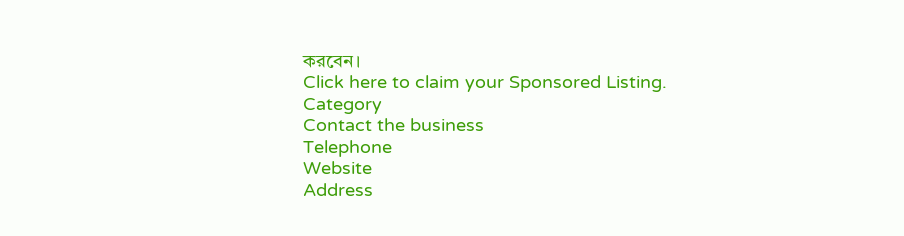করবেন।
Click here to claim your Sponsored Listing.
Category
Contact the business
Telephone
Website
Address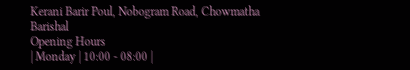Kerani Barir Poul, Nobogram Road, Chowmatha
Barishal
Opening Hours
| Monday | 10:00 - 08:00 |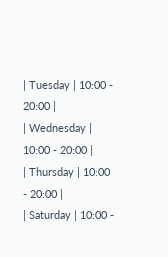| Tuesday | 10:00 - 20:00 |
| Wednesday | 10:00 - 20:00 |
| Thursday | 10:00 - 20:00 |
| Saturday | 10:00 -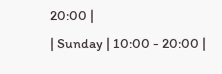20:00 |
| Sunday | 10:00 - 20:00 |